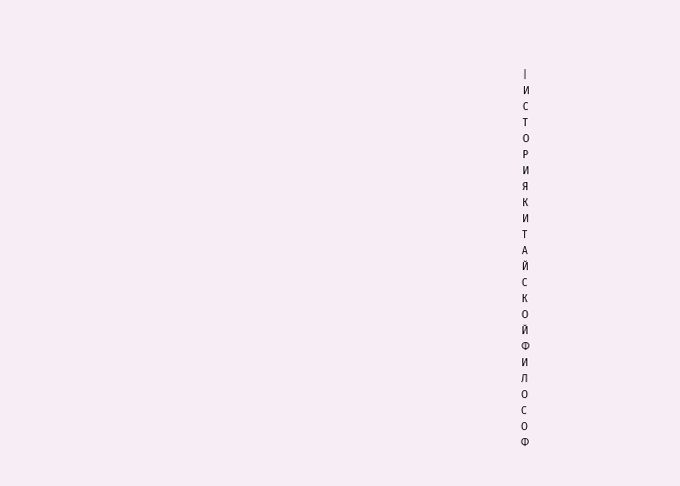|
И
С
Т
О
Р
И
Я
К
И
Т
А
Й
С
К
О
Й
Ф
И
Л
О
С
О
Ф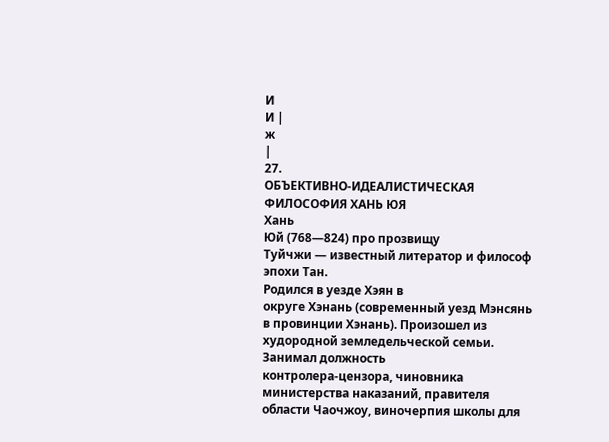И
И |
ж
|
27.
ОБЪЕКТИВНО-ИДЕАЛИСТИЧЕСКАЯ ФИЛОСОФИЯ ХАНЬ ЮЯ
Хань
Юй (768—824) про прозвищу
Туйчжи — известный литератор и философ эпохи Тан.
Родился в уезде Хэян в
округе Хэнань (современный уезд Мэнсянь в провинции Хэнань). Произошел из
худородной земледельческой семьи. Занимал должность
контролера-цензора, чиновника министерства наказаний, правителя области Чаочжоу, виночерпия школы для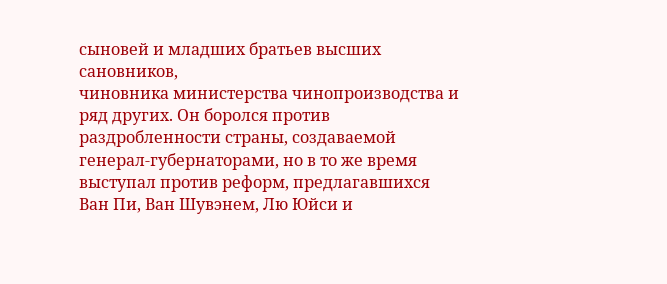сыновей и младших братьев высших сановников,
чиновника министерства чинопроизводства и ряд других. Он боролся против
раздробленности страны, создаваемой генерал-губернаторами, но в то же время
выступал против реформ, предлагавшихся Ван Пи, Ван Шувэнем, Лю Юйси и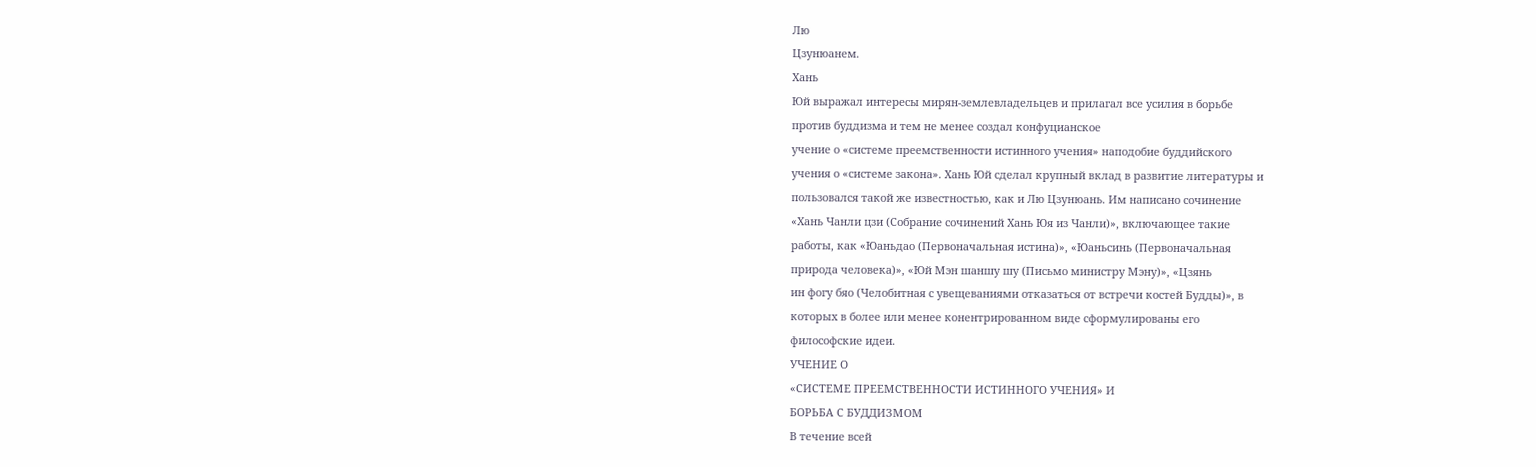Лю
Цзунюанем.
Хань
Юй выражал интересы мирян-землевладельцев и прилагал все усилия в борьбе
против буддизма и тем не менее создал конфуцианское
учение о «системе преемственности истинного учения» наподобие буддийского
учения о «системе закона». Хань Юй сделал крупный вклад в развитие литературы и
пользовался такой же известностью, как и Лю Цзунюань. Им написано сочинение
«Хань Чанли цзи (Собрание сочинений Хань Юя из Чанли)», включающее такие
работы, как «Юаньдао (Первоначальная истина)», «Юаньсинь (Первоначальная
природа человека)», «Юй Мэн шаншу шу (Письмо министру Мэну)», «Цзянь
ин фогу бяо (Челобитная с увещеваниями отказаться от встречи костей Будды)», в
которых в более или менее конентрированном виде сформулированы его
философские идеи.
УЧЕНИЕ О
«СИСТЕМЕ ПРЕЕМСТВЕННОСТИ ИСТИННОГО УЧЕНИЯ» И
БОРЬБА С БУДДИЗМОМ
В течение всей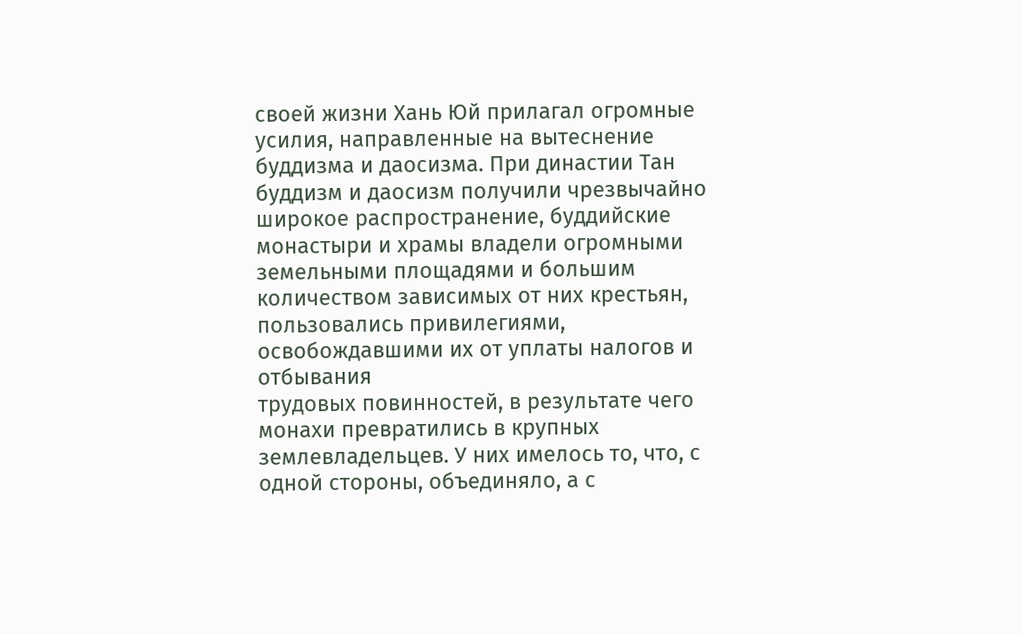своей жизни Хань Юй прилагал огромные усилия, направленные на вытеснение
буддизма и даосизма. При династии Тан буддизм и даосизм получили чрезвычайно
широкое распространение, буддийские монастыри и храмы владели огромными
земельными площадями и большим количеством зависимых от них крестьян,
пользовались привилегиями, освобождавшими их от уплаты налогов и отбывания
трудовых повинностей, в результате чего монахи превратились в крупных
землевладельцев. У них имелось то, что, с одной стороны, объединяло, а с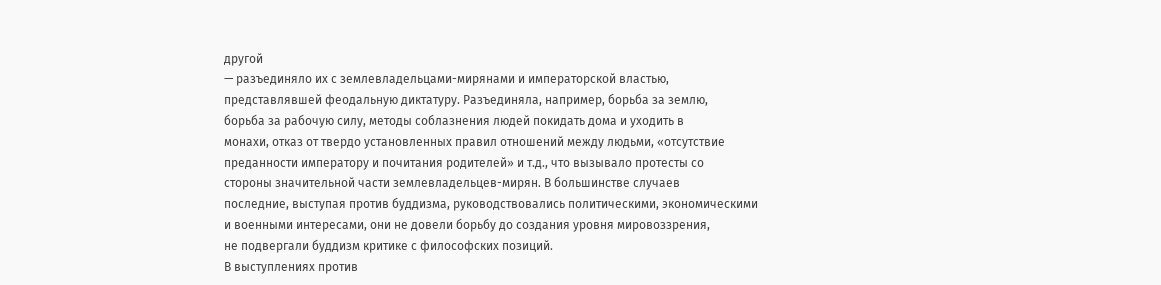другой
— разъединяло их с землевладельцами-мирянами и императорской властью,
представлявшей феодальную диктатуру. Разъединяла, например, борьба за землю,
борьба за рабочую силу, методы соблазнения людей покидать дома и уходить в
монахи, отказ от твердо установленных правил отношений между людьми, «отсутствие
преданности императору и почитания родителей» и т.д., что вызывало протесты со
стороны значительной части землевладельцев-мирян. В большинстве случаев
последние, выступая против буддизма, руководствовались политическими, экономическими
и военными интересами, они не довели борьбу до создания уровня мировоззрения,
не подвергали буддизм критике с философских позиций.
В выступлениях против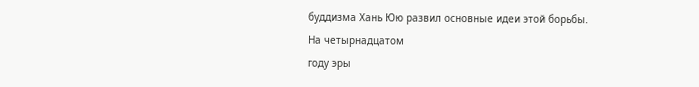буддизма Хань Юю развил основные идеи этой борьбы.
На четырнадцатом
году эры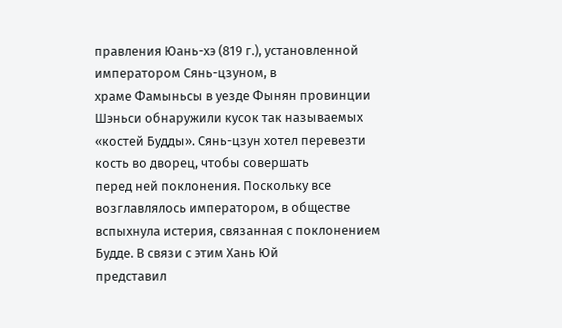правления Юань-хэ (819 г.), установленной императором Сянь-цзуном, в
храме Фамыньсы в уезде Фынян провинции Шэньси обнаружили кусок так называемых
«костей Будды». Сянь-цзун хотел перевезти кость во дворец, чтобы совершать
перед ней поклонения. Поскольку все возглавлялось императором, в обществе
вспыхнула истерия, связанная с поклонением Будде. В связи с этим Хань Юй
представил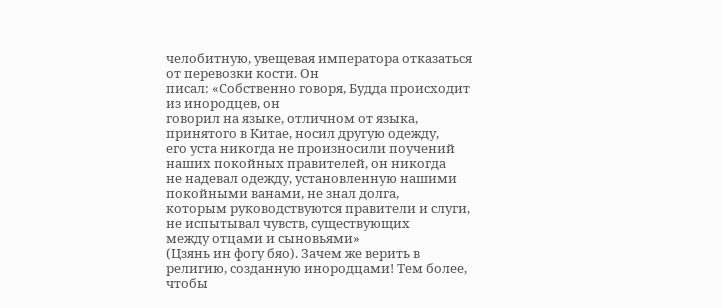челобитную, увещевая императора отказаться от перевозки кости. Он
писал: «Собственно говоря, Будда происходит из инородцев, он
говорил на языке, отличном от языка, принятого в Китае, носил другую одежду,
его уста никогда не произносили поучений наших покойных правителей, он никогда
не надевал одежду, установленную нашими покойными ванами, не знал долга,
которым руководствуются правители и слуги, не испытывал чувств, существующих
между отцами и сыновьями»
(Цзянь ин фогу бяо). Зачем же верить в
религию, созданную инородцами! Тем более, чтобы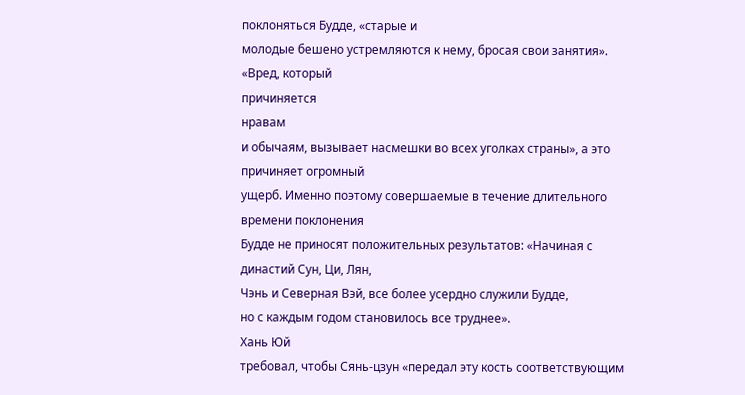поклоняться Будде, «старые и
молодые бешено устремляются к нему, бросая свои занятия». «Вред, который
причиняется
нравам
и обычаям, вызывает насмешки во всех уголках страны», а это причиняет огромный
ущерб. Именно поэтому совершаемые в течение длительного времени поклонения
Будде не приносят положительных результатов: «Начиная с династий Сун, Ци, Лян,
Чэнь и Северная Вэй, все более усердно служили Будде,
но с каждым годом становилось все труднее».
Хань Юй
требовал, чтобы Сянь-цзун «передал эту кость соответствующим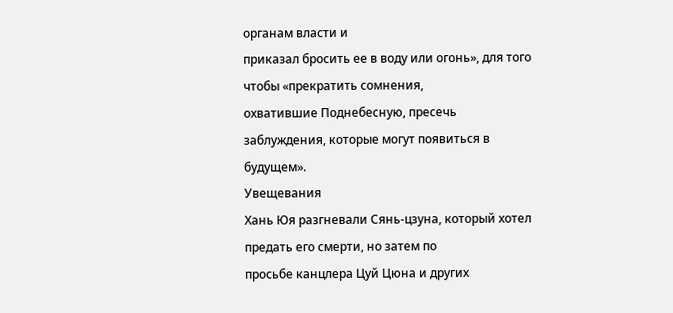органам власти и
приказал бросить ее в воду или огонь», для того чтобы «прекратить сомнения,
охватившие Поднебесную, пресечь заблуждения, которые могут появиться в
будущем».
Увещевания
Хань Юя разгневали Сянь-цзуна, который хотел предать его смерти, но затем по
просьбе канцлера Цуй Цюна и других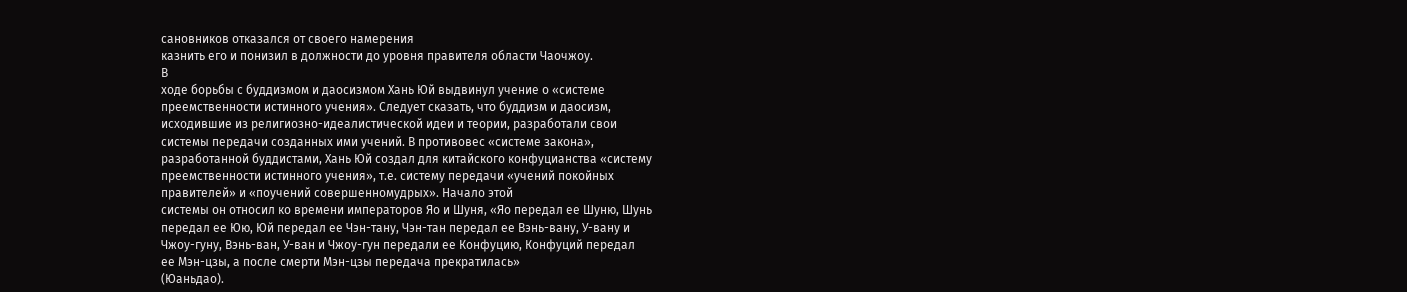сановников отказался от своего намерения
казнить его и понизил в должности до уровня правителя области Чаочжоу.
В
ходе борьбы с буддизмом и даосизмом Хань Юй выдвинул учение о «системе
преемственности истинного учения». Следует сказать, что буддизм и даосизм,
исходившие из религиозно-идеалистической идеи и теории, разработали свои
системы передачи созданных ими учений. В противовес «системе закона»,
разработанной буддистами, Хань Юй создал для китайского конфуцианства «систему
преемственности истинного учения», т.е. систему передачи «учений покойных
правителей» и «поучений совершенномудрых». Начало этой
системы он относил ко времени императоров Яо и Шуня, «Яо передал ее Шуню, Шунь
передал ее Юю, Юй передал ее Чэн-тану, Чэн-тан передал ее Вэнь-вану, У-вану и
Чжоу-гуну, Вэнь-ван, У-ван и Чжоу-гун передали ее Конфуцию, Конфуций передал
ее Мэн-цзы, а после смерти Мэн-цзы передача прекратилась»
(Юаньдао).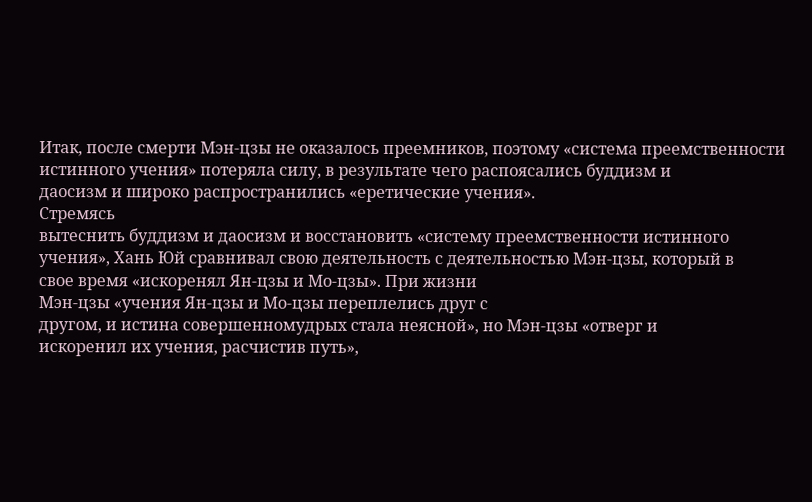Итак, после смерти Мэн-цзы не оказалось преемников, поэтому «система преемственности
истинного учения» потеряла силу, в результате чего распоясались буддизм и
даосизм и широко распространились «еретические учения».
Стремясь
вытеснить буддизм и даосизм и восстановить «систему преемственности истинного
учения», Хань Юй сравнивал свою деятельность с деятельностью Мэн-цзы, который в
свое время «искоренял Ян-цзы и Мо-цзы». При жизни
Мэн-цзы «учения Ян-цзы и Мо-цзы переплелись друг с
другом, и истина совершенномудрых стала неясной», но Мэн-цзы «отверг и
искоренил их учения, расчистив путь»,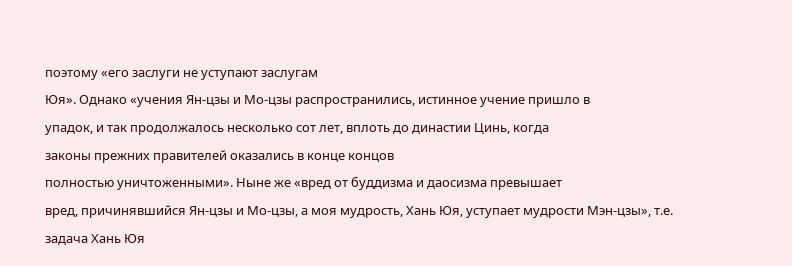поэтому «его заслуги не уступают заслугам
Юя». Однако «учения Ян-цзы и Мо-цзы распространились, истинное учение пришло в
упадок, и так продолжалось несколько сот лет, вплоть до династии Цинь, когда
законы прежних правителей оказались в конце концов
полностью уничтоженными». Ныне же «вред от буддизма и даосизма превышает
вред, причинявшийся Ян-цзы и Мо-цзы, а моя мудрость, Хань Юя, уступает мудрости Мэн-цзы», т.е. задача Хань Юя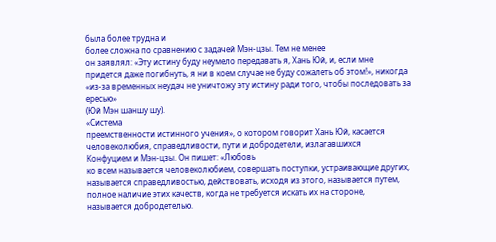была более трудна и
более сложна по сравнению с задачей Мэн-цзы. Тем не менее
он заявлял: «Эту истину буду неумело передавать я, Хань Юй, и, если мне
придется даже погибнуть, я ни в коем случае не буду сожалеть об этом!», никогда
«из-за временных неудач не уничтожу эту истину ради того, чтобы последовать за
ересью»
(Юй Мэн шаншу шу).
«Система
преемственности истинного учения», о котором говорит Хань Юй, касается
человеколюбия, справедливости, пути и добродетели, излагавшихся
Конфуцием и Мэн-цзы. Он пишет: «Любовь
ко всем называется человеколюбием, совершать поступки, устраивающие других,
называется справедливостью, действовать, исходя из этого, называется путем,
полное наличие этих качеств, когда не требуется искать их на стороне,
называется добродетелью.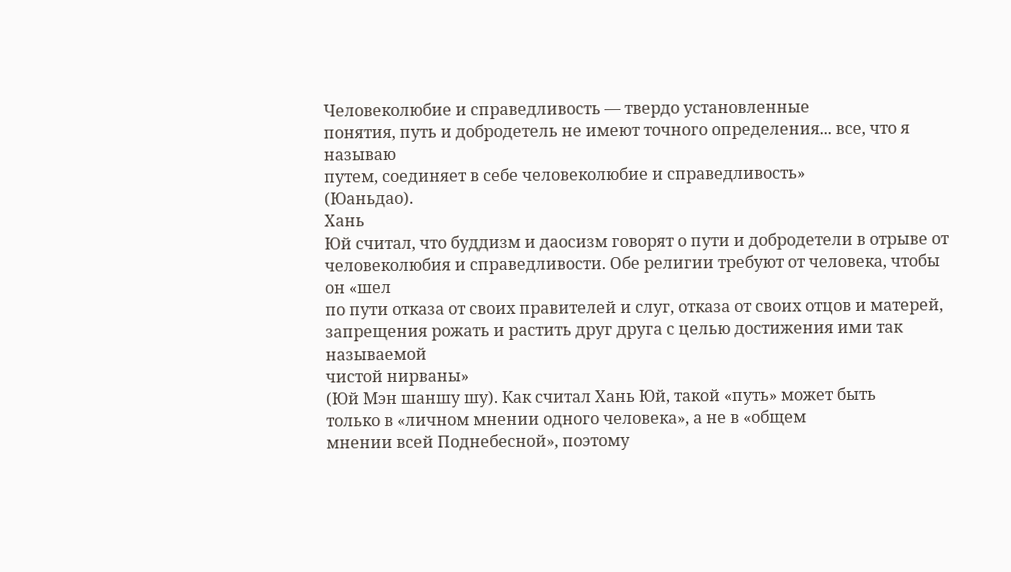Человеколюбие и справедливость — твердо установленные
понятия, путь и добродетель не имеют точного определения... все, что я называю
путем, соединяет в себе человеколюбие и справедливость»
(Юаньдао).
Хань
Юй считал, что буддизм и даосизм говорят о пути и добродетели в отрыве от
человеколюбия и справедливости. Обе религии требуют от человека, чтобы он «шел
по пути отказа от своих правителей и слуг, отказа от своих отцов и матерей,
запрещения рожать и растить друг друга с целью достижения ими так называемой
чистой нирваны»
(Юй Мэн шаншу шу). Как считал Хань Юй, такой «путь» может быть
только в «личном мнении одного человека», а не в «общем
мнении всей Поднебесной», поэтому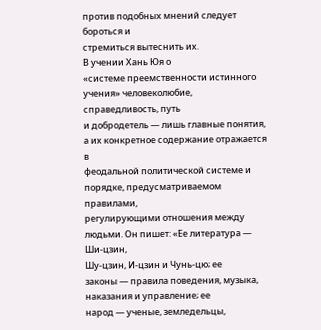против подобных мнений следует бороться и
стремиться вытеснить их.
В учении Хань Юя о
«системе преемственности истинного учения» человеколюбие, справедливость, путь
и добродетель — лишь главные понятия, а их конкретное содержание отражается в
феодальной политической системе и порядке, предусматриваемом правилами,
регулирующими отношения между людьми. Он пишет: «Ее литература — Ши-цзин,
Шу-цзин, И-цзин и Чунь-цю; ее
законы — правила поведения, музыка, наказания и управление; ее
народ — ученые, земледельцы,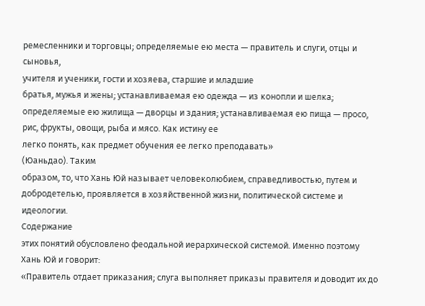ремесленники и торговцы; определяемые ею места — правитель и слуги, отцы и сыновья,
учителя и ученики, гости и хозяева, старшие и младшие
братья, мужья и жены; устанавливаемая ею одежда — из конопли и шелка;
определяемые ею жилища — дворцы и здания; устанавливаемая ею пища — просо,
рис, фрукты, овощи, рыба и мясо. Как истину ее
легко понять, как предмет обучения ее легко преподавать»
(Юаньдао). Таким
образом, то, что Хань Юй называет человеколюбием, справедливостью, путем и
добродетелью, проявляется в хозяйственной жизни, политической системе и
идеологии.
Содержание
этих понятий обусловлено феодальной иерархической системой. Именно поэтому Хань Юй и говорит:
«Правитель отдает приказания; слуга выполняет приказы правителя и доводит их до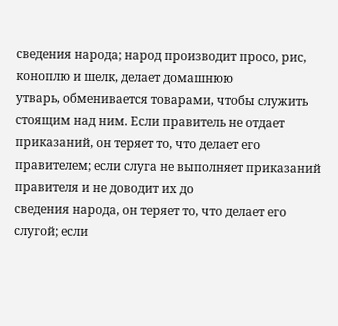сведения народа; народ производит просо, рис, коноплю и шелк, делает домашнюю
утварь, обменивается товарами, чтобы служить стоящим над ним. Если правитель не отдает приказаний, он теряет то, что делает его
правителем; если слуга не выполняет приказаний правителя и не доводит их до
сведения народа, он теряет то, что делает его слугой; если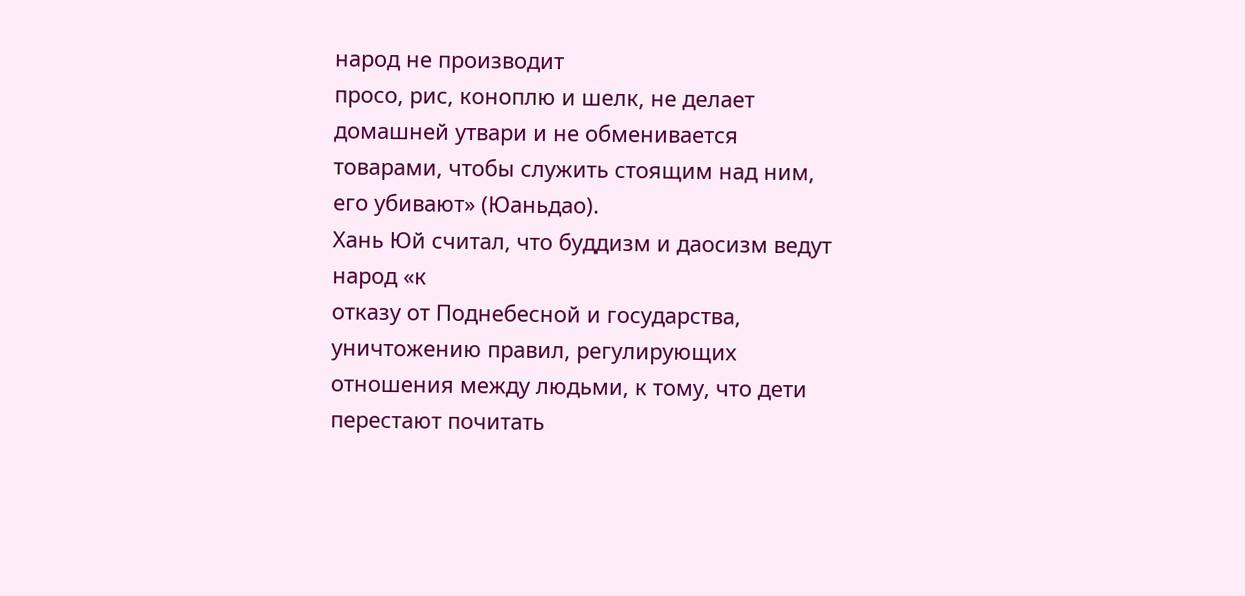народ не производит
просо, рис, коноплю и шелк, не делает домашней утвари и не обменивается
товарами, чтобы служить стоящим над ним, его убивают» (Юаньдао).
Хань Юй считал, что буддизм и даосизм ведут народ «к
отказу от Поднебесной и государства, уничтожению правил, регулирующих
отношения между людьми, к тому, что дети перестают почитать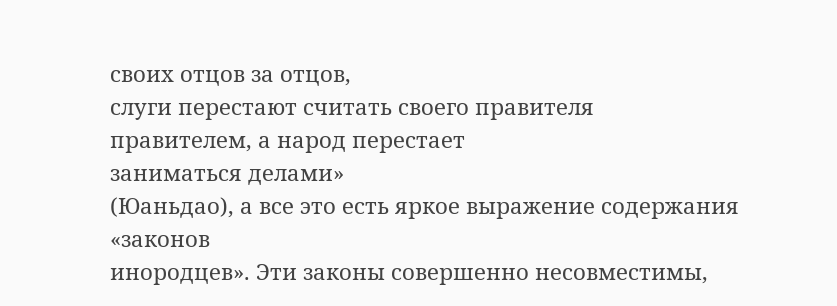своих отцов за отцов,
слуги перестают считать своего правителя правителем, а народ перестает
заниматься делами»
(Юаньдао), а все это есть яркое выражение содержания «законов
инородцев». Эти законы совершенно несовместимы,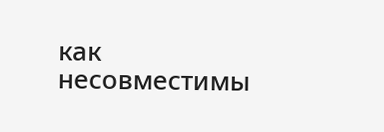как
несовместимы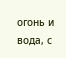огонь и вода, с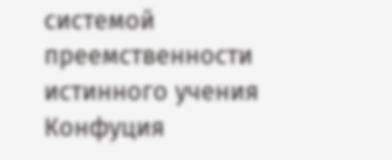системой преемственности истинного учения
Конфуция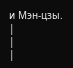и Мэн-цзы.
|
|
|